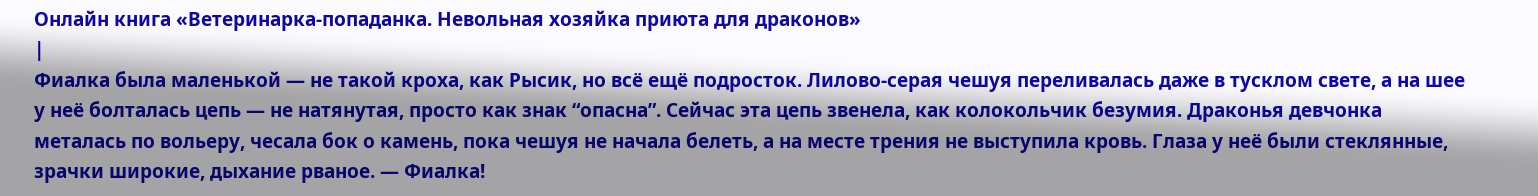Онлайн книга «Ветеринарка-попаданка. Невольная хозяйка приюта для драконов»
|
Фиалка была маленькой — не такой кроха, как Рысик, но всё ещё подросток. Лилово-серая чешуя переливалась даже в тусклом свете, а на шее у неё болталась цепь — не натянутая, просто как знак “опасна”. Сейчас эта цепь звенела, как колокольчик безумия. Драконья девчонка металась по вольеру, чесала бок о камень, пока чешуя не начала белеть, а на месте трения не выступила кровь. Глаза у неё были стеклянные, зрачки широкие, дыхание рваное. — Фиалка!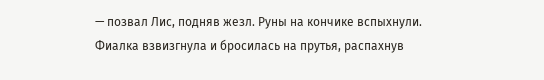— позвал Лис, подняв жезл. Руны на кончике вспыхнули. Фиалка взвизгнула и бросилась на прутья, распахнув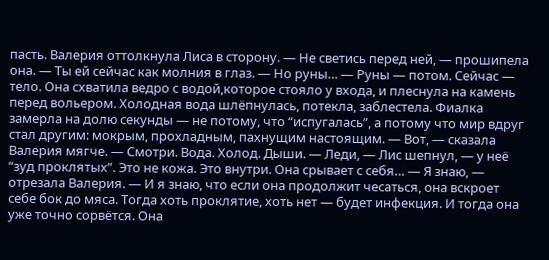пасть. Валерия оттолкнула Лиса в сторону. — Не светись перед ней, — прошипела она. — Ты ей сейчас как молния в глаз. — Но руны… — Руны — потом. Сейчас — тело. Она схватила ведро с водой,которое стояло у входа, и плеснула на камень перед вольером. Холодная вода шлёпнулась, потекла, заблестела. Фиалка замерла на долю секунды — не потому, что “испугалась”, а потому что мир вдруг стал другим: мокрым, прохладным, пахнущим настоящим. — Вот, — сказала Валерия мягче. — Смотри. Вода. Холод. Дыши. — Леди, — Лис шепнул, — у неё “зуд проклятых”. Это не кожа. Это внутри. Она срывает с себя… — Я знаю, — отрезала Валерия. — И я знаю, что если она продолжит чесаться, она вскроет себе бок до мяса. Тогда хоть проклятие, хоть нет — будет инфекция. И тогда она уже точно сорвётся. Она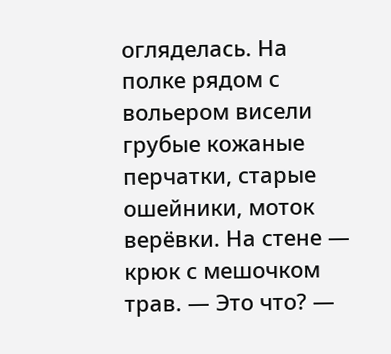огляделась. На полке рядом с вольером висели грубые кожаные перчатки, старые ошейники, моток верёвки. На стене — крюк с мешочком трав. — Это что? —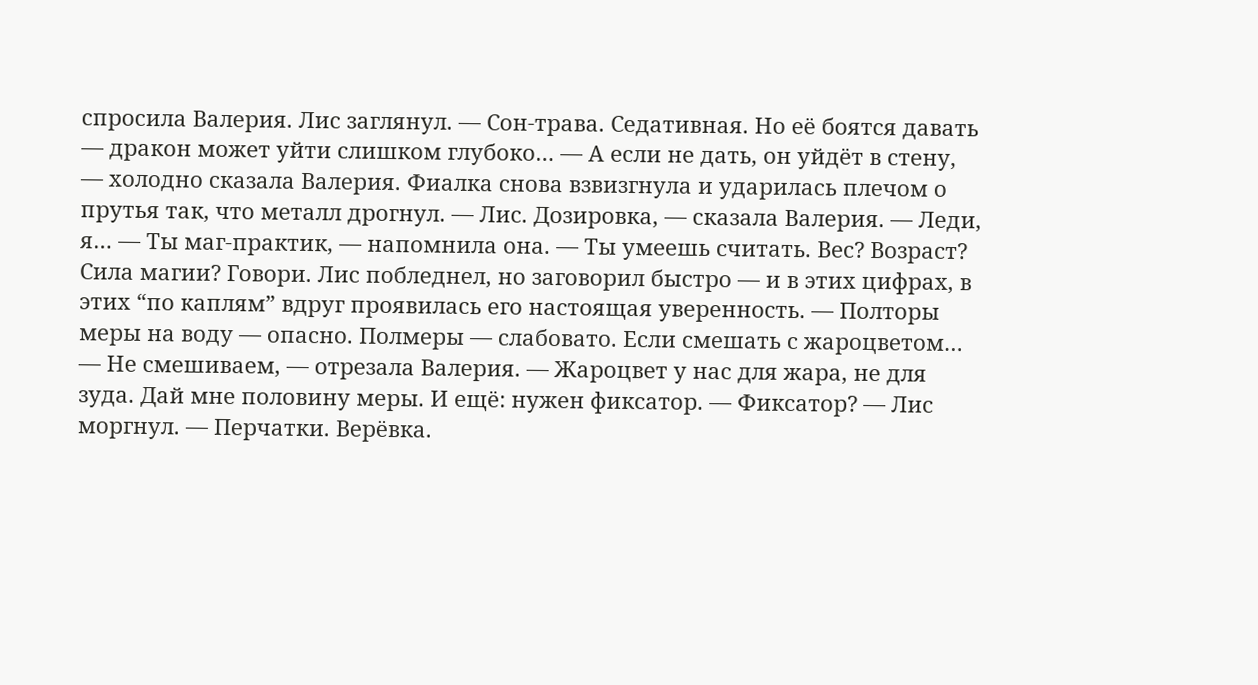спросила Валерия. Лис заглянул. — Сон-трава. Седативная. Но её боятся давать — дракон может уйти слишком глубоко… — А если не дать, он уйдёт в стену, — холодно сказала Валерия. Фиалка снова взвизгнула и ударилась плечом о прутья так, что металл дрогнул. — Лис. Дозировка, — сказала Валерия. — Леди, я… — Ты маг-практик, — напомнила она. — Ты умеешь считать. Вес? Возраст? Сила магии? Говори. Лис побледнел, но заговорил быстро — и в этих цифрах, в этих “по каплям” вдруг проявилась его настоящая уверенность. — Полторы меры на воду — опасно. Полмеры — слабовато. Если смешать с жароцветом… — Не смешиваем, — отрезала Валерия. — Жароцвет у нас для жара, не для зуда. Дай мне половину меры. И ещё: нужен фиксатор. — Фиксатор? — Лис моргнул. — Перчатки. Верёвка.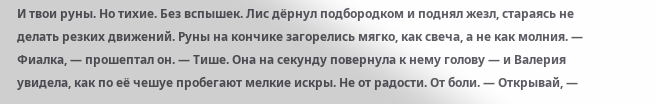И твои руны. Но тихие. Без вспышек. Лис дёрнул подбородком и поднял жезл, стараясь не делать резких движений. Руны на кончике загорелись мягко, как свеча, а не как молния. — Фиалка, — прошептал он. — Тише. Она на секунду повернула к нему голову — и Валерия увидела, как по её чешуе пробегают мелкие искры. Не от радости. От боли. — Открывай, —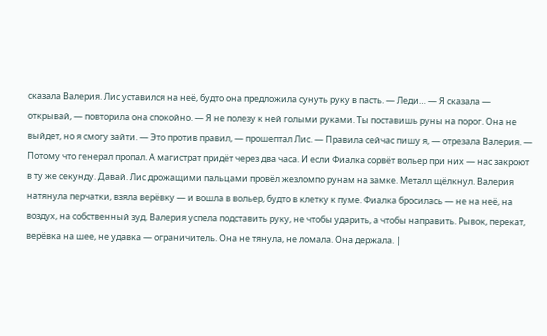сказала Валерия. Лис уставился на неё, будто она предложила сунуть руку в пасть. — Леди… — Я сказала — открывай, — повторила она спокойно. — Я не полезу к ней голыми руками. Ты поставишь руны на порог. Она не выйдет, но я смогу зайти. — Это против правил, — прошептал Лис. — Правила сейчас пишу я, — отрезала Валерия. — Потому что генерал пропал. А магистрат придёт через два часа. И если Фиалка сорвёт вольер при них — нас закроют в ту же секунду. Давай. Лис дрожащими пальцами провёл жезломпо рунам на замке. Металл щёлкнул. Валерия натянула перчатки, взяла верёвку — и вошла в вольер, будто в клетку к пуме. Фиалка бросилась — не на неё, на воздух, на собственный зуд. Валерия успела подставить руку, не чтобы ударить, а чтобы направить. Рывок, перекат, верёвка на шее, не удавка — ограничитель. Она не тянула, не ломала. Она держала. |